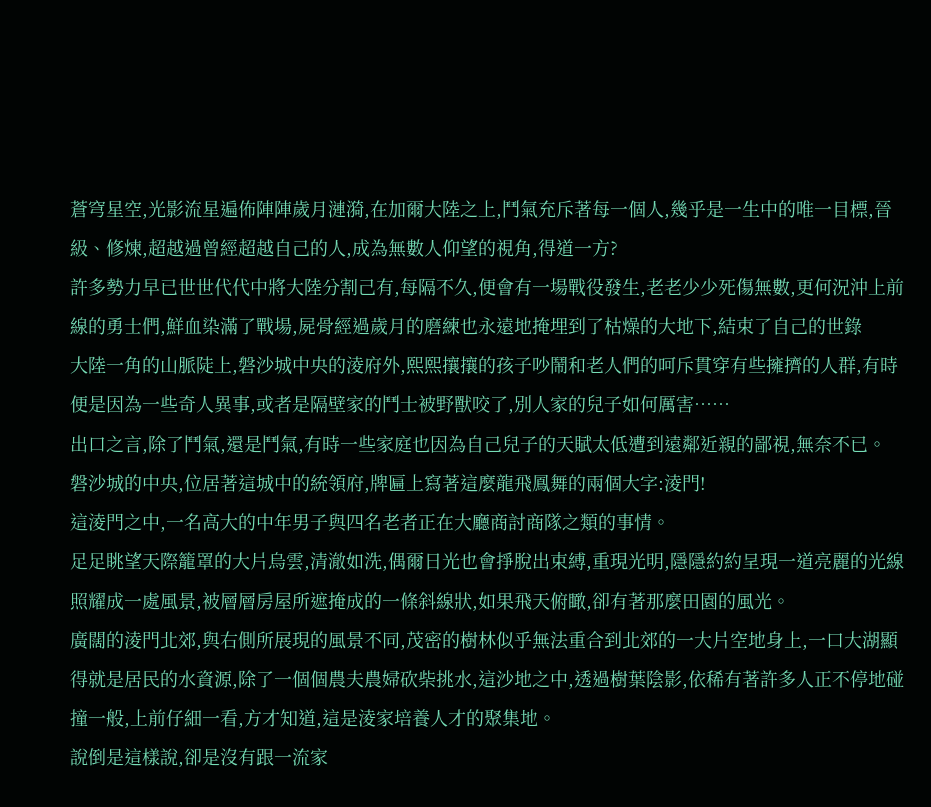蒼穹星空,光影流星遍佈陣陣歲月漣漪,在加爾大陸之上,鬥氣充斥著每一個人,幾乎是一生中的唯一目標,晉級、修煉,超越過曾經超越自己的人,成為無數人仰望的視角,得道一方?
許多勢力早已世世代代中將大陸分割己有,每隔不久,便會有一場戰役發生,老老少少死傷無數,更何況沖上前線的勇士們,鮮血染滿了戰場,屍骨經過歲月的磨練也永遠地掩埋到了枯燥的大地下,結束了自己的世錄
大陸一角的山脈陡上,磐沙城中央的淩府外,熙熙攘攘的孩子吵鬧和老人們的呵斥貫穿有些擁擠的人群,有時便是因為一些奇人異事,或者是隔壁家的鬥士被野獸咬了,別人家的兒子如何厲害……
出口之言,除了鬥氣,還是鬥氣,有時一些家庭也因為自己兒子的天賦太低遭到遠鄰近親的鄙視,無奈不已。
磐沙城的中央,位居著這城中的統領府,牌匾上寫著這麼龍飛鳳舞的兩個大字:淩門!
這淩門之中,一名高大的中年男子與四名老者正在大廳商討商隊之類的事情。
足足眺望天際籠罩的大片烏雲,清澈如洗,偶爾日光也會掙脫出束縛,重現光明,隱隱約約呈現一道亮麗的光線照耀成一處風景,被層層房屋所遮掩成的一條斜線狀,如果飛天俯瞰,卻有著那麼田園的風光。
廣闊的淩門北郊,與右側所展現的風景不同,茂密的樹林似乎無法重合到北郊的一大片空地身上,一口大湖顯得就是居民的水資源,除了一個個農夫農婦砍柴挑水,這沙地之中,透過樹葉陰影,依稀有著許多人正不停地碰撞一般,上前仔細一看,方才知道,這是淩家培養人才的聚集地。
說倒是這樣說,卻是沒有跟一流家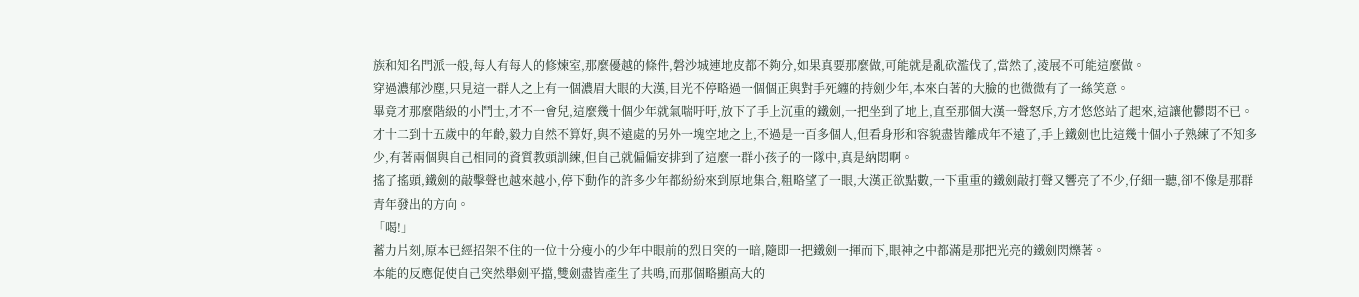族和知名門派一般,每人有每人的修煉室,那麼優越的條件,磐沙城連地皮都不夠分,如果真要那麼做,可能就是亂砍濫伐了,當然了,淩展不可能這麼做。
穿過濃郁沙塵,只見這一群人之上有一個濃眉大眼的大漢,目光不停略過一個個正與對手死纏的持劍少年,本來白著的大臉的也微微有了一絲笑意。
畢竟才那麼階級的小鬥士,才不一會兒,這麼幾十個少年就氣喘吁吁,放下了手上沉重的鐵劍,一把坐到了地上,直至那個大漢一聲怒斥,方才悠悠站了起來,這讓他鬱悶不已。
才十二到十五歲中的年齡,毅力自然不算好,與不遠處的另外一塊空地之上,不過是一百多個人,但看身形和容貌盡皆離成年不遠了,手上鐵劍也比這幾十個小子熟練了不知多少,有著兩個與自己相同的資質教頭訓練,但自己就偏偏安排到了這麼一群小孩子的一隊中,真是納悶啊。
搖了搖頭,鐵劍的敲擊聲也越來越小,停下動作的許多少年都紛紛來到原地集合,粗略望了一眼,大漢正欲點數,一下重重的鐵劍敲打聲又響亮了不少,仔細一聽,卻不像是那群青年發出的方向。
「喝!」
蓄力片刻,原本已經招架不住的一位十分瘦小的少年中眼前的烈日突的一暗,隨即一把鐵劍一揮而下,眼神之中都滿是那把光亮的鐵劍閃爍著。
本能的反應促使自己突然舉劍平擋,雙劍盡皆產生了共鳴,而那個略顯高大的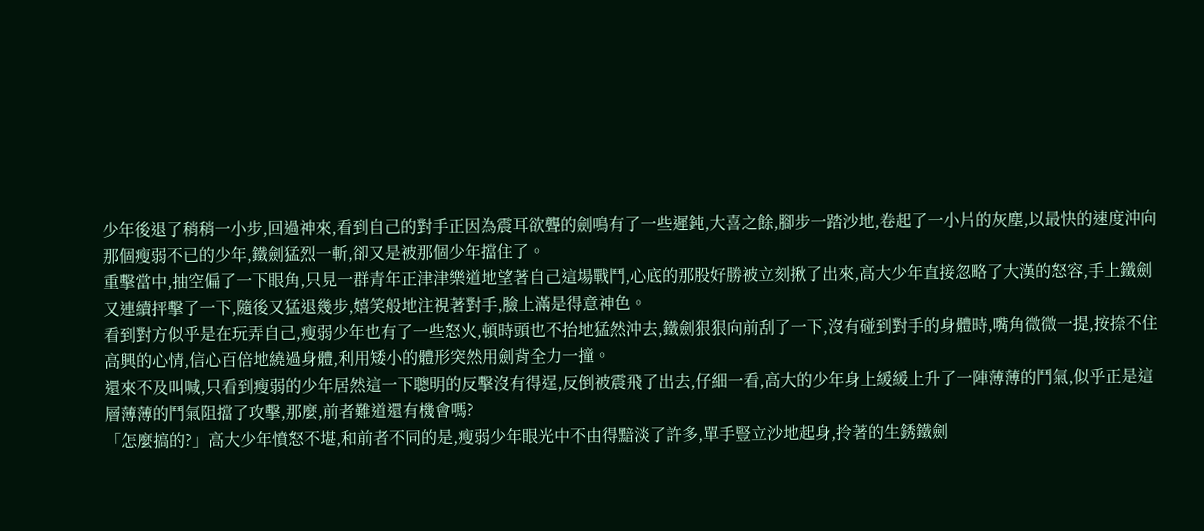少年後退了稍稍一小步,回過神來,看到自己的對手正因為震耳欲聾的劍鳴有了一些遲鈍,大喜之餘,腳步一踏沙地,卷起了一小片的灰塵,以最快的速度沖向那個瘦弱不已的少年,鐵劍猛烈一斬,卻又是被那個少年擋住了。
重擊當中,抽空偏了一下眼角,只見一群青年正津津樂道地望著自己這場戰鬥,心底的那股好勝被立刻揪了出來,高大少年直接忽略了大漢的怒容,手上鐵劍又連續抨擊了一下,隨後又猛退幾步,嬉笑般地注視著對手,臉上滿是得意神色。
看到對方似乎是在玩弄自己,瘦弱少年也有了一些怒火,頓時頭也不抬地猛然沖去,鐵劍狠狠向前刮了一下,沒有碰到對手的身體時,嘴角微微一提,按捺不住高興的心情,信心百倍地繞過身體,利用矮小的體形突然用劍背全力一撞。
還來不及叫喊,只看到瘦弱的少年居然這一下聰明的反擊沒有得逞,反倒被震飛了出去,仔細一看,高大的少年身上緩緩上升了一陣薄薄的鬥氣,似乎正是這層薄薄的鬥氣阻擋了攻擊,那麼,前者難道還有機會嗎?
「怎麼搞的?」高大少年憤怒不堪,和前者不同的是,瘦弱少年眼光中不由得黯淡了許多,單手豎立沙地起身,拎著的生銹鐵劍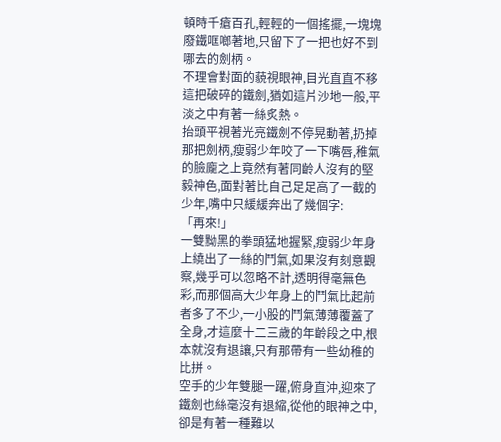頓時千瘡百孔,輕輕的一個搖擺,一塊塊廢鐵哐啷著地,只留下了一把也好不到哪去的劍柄。
不理會對面的藐視眼神,目光直直不移這把破碎的鐵劍,猶如這片沙地一般,平淡之中有著一絲炙熱。
抬頭平視著光亮鐵劍不停晃動著,扔掉那把劍柄,瘦弱少年咬了一下嘴唇,稚氣的臉龐之上竟然有著同齡人沒有的堅毅神色,面對著比自己足足高了一截的少年,嘴中只緩緩奔出了幾個字:
「再來!」
一雙黝黑的拳頭猛地握緊,瘦弱少年身上繞出了一絲的鬥氣,如果沒有刻意觀察,幾乎可以忽略不計,透明得毫無色彩,而那個高大少年身上的鬥氣比起前者多了不少,一小股的鬥氣薄薄覆蓋了全身,才這麼十二三歲的年齡段之中,根本就沒有退讓,只有那帶有一些幼稚的比拼。
空手的少年雙腿一躍,俯身直沖,迎來了鐵劍也絲毫沒有退縮,從他的眼神之中,卻是有著一種難以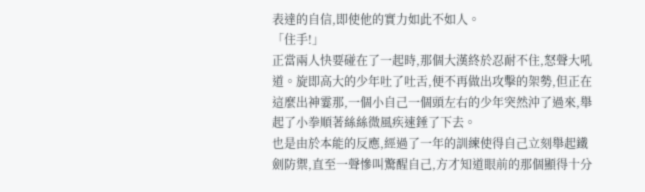表達的自信,即使他的實力如此不如人。
「住手!」
正當兩人快要碰在了一起時,那個大漢終於忍耐不住,怒聲大吼道。旋即高大的少年吐了吐舌,便不再做出攻擊的架勢,但正在這麼出神霎那,一個小自己一個頭左右的少年突然沖了過來,舉起了小拳順著絲絲微風疾速錘了下去。
也是由於本能的反應,經過了一年的訓練使得自己立刻舉起鐵劍防禦,直至一聲慘叫驚醒自己,方才知道眼前的那個顯得十分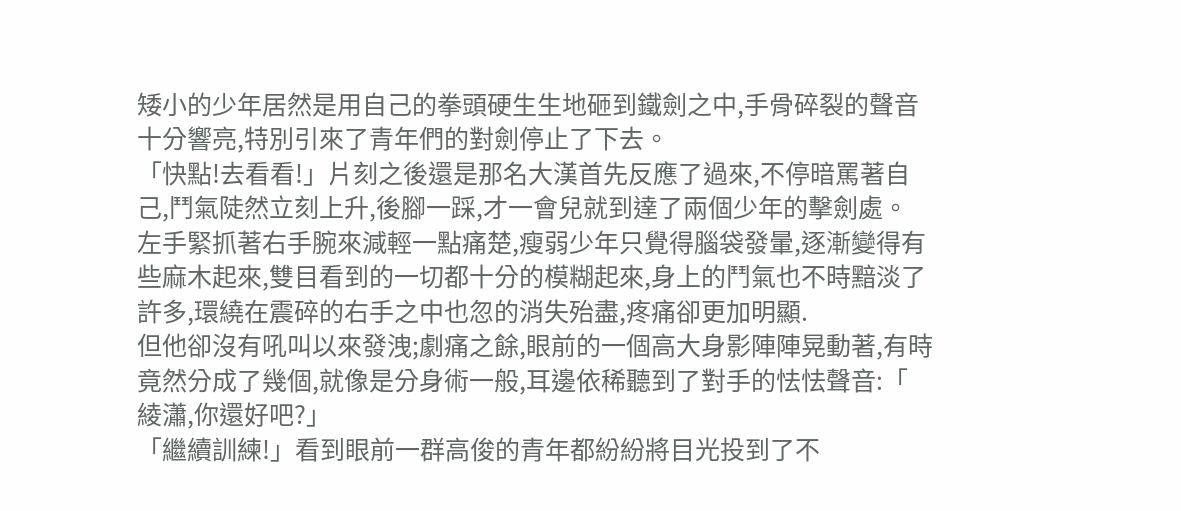矮小的少年居然是用自己的拳頭硬生生地砸到鐵劍之中,手骨碎裂的聲音十分響亮,特別引來了青年們的對劍停止了下去。
「快點!去看看!」片刻之後還是那名大漢首先反應了過來,不停暗罵著自己,鬥氣陡然立刻上升,後腳一踩,才一會兒就到達了兩個少年的擊劍處。
左手緊抓著右手腕來減輕一點痛楚,瘦弱少年只覺得腦袋發暈,逐漸變得有些麻木起來,雙目看到的一切都十分的模糊起來,身上的鬥氣也不時黯淡了許多,環繞在震碎的右手之中也忽的消失殆盡,疼痛卻更加明顯.
但他卻沒有吼叫以來發洩;劇痛之餘,眼前的一個高大身影陣陣晃動著,有時竟然分成了幾個,就像是分身術一般,耳邊依稀聽到了對手的怯怯聲音:「
綾瀟,你還好吧?」
「繼續訓練!」看到眼前一群高俊的青年都紛紛將目光投到了不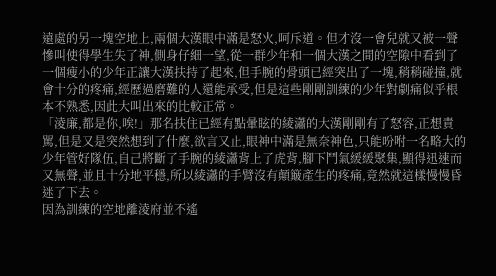遠處的另一塊空地上,兩個大漢眼中滿是怒火,呵斥道。但才沒一會兒就又被一聲慘叫使得學生失了神,側身仔細一望,從一群少年和一個大漢之間的空隙中看到了一個瘦小的少年正讓大漢扶持了起來,但手腕的骨頭已經突出了一塊,稍稍碰撞,就會十分的疼痛,經歷過磨難的人還能承受,但是這些剛剛訓練的少年對劇痛似乎根本不熟悉,因此大叫出來的比較正常。
「淩廉,都是你,唉!」那名扶住已經有點暈眩的綾瀟的大漢剛剛有了怒容,正想責駡,但是又是突然想到了什麼,欲言又止,眼神中滿是無奈神色,只能吩咐一名略大的少年管好隊伍,自己將斷了手腕的綾瀟背上了虎背,腳下鬥氣緩緩聚集,顯得迅速而又無聲,並且十分地平穩,所以綾瀟的手臂沒有顛簸產生的疼痛,竟然就這樣慢慢昏迷了下去。
因為訓練的空地離淩府並不遙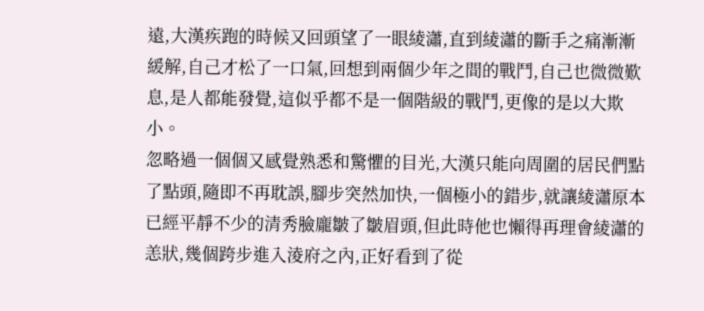遠,大漢疾跑的時候又回頭望了一眼綾瀟,直到綾瀟的斷手之痛漸漸緩解,自己才松了一口氣,回想到兩個少年之間的戰鬥,自己也微微歎息,是人都能發覺,這似乎都不是一個階級的戰鬥,更像的是以大欺小。
忽略過一個個又感覺熟悉和驚懼的目光,大漢只能向周圍的居民們點了點頭,隨即不再耽誤,腳步突然加快,一個極小的錯步,就讓綾瀟原本已經平靜不少的清秀臉龐皺了皺眉頭,但此時他也懶得再理會綾瀟的恙狀,幾個跨步進入淩府之內,正好看到了從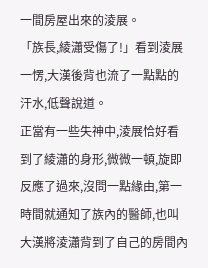一間房屋出來的淩展。
「族長,綾瀟受傷了!」看到淩展一愣,大漢後背也流了一點點的汗水,低聲說道。
正當有一些失神中,淩展恰好看到了綾瀟的身形,微微一頓,旋即反應了過來,沒問一點緣由,第一時間就通知了族內的醫師,也叫大漢將淩瀟背到了自己的房間內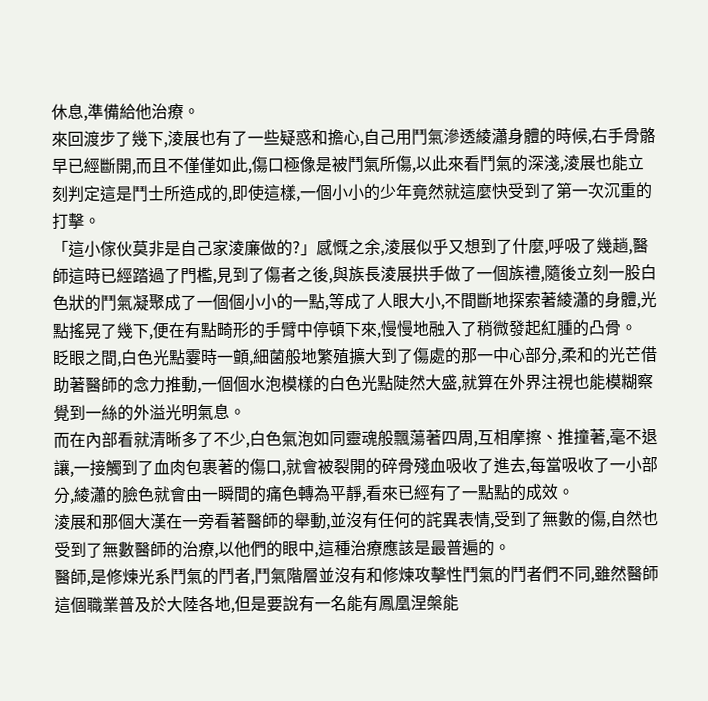休息,準備給他治療。
來回渡步了幾下,淩展也有了一些疑惑和擔心,自己用鬥氣滲透綾瀟身體的時候,右手骨骼早已經斷開,而且不僅僅如此,傷口極像是被鬥氣所傷,以此來看鬥氣的深淺,淩展也能立刻判定這是鬥士所造成的,即使這樣,一個小小的少年竟然就這麼快受到了第一次沉重的打擊。
「這小傢伙莫非是自己家淩廉做的?」感慨之余,淩展似乎又想到了什麼,呼吸了幾趟,醫師這時已經踏過了門檻,見到了傷者之後,與族長淩展拱手做了一個族禮,隨後立刻一股白色狀的鬥氣凝聚成了一個個小小的一點,等成了人眼大小,不間斷地探索著綾瀟的身體,光點搖晃了幾下,便在有點畸形的手臂中停頓下來,慢慢地融入了稍微發起紅腫的凸骨。
眨眼之間,白色光點霎時一顫,細菌般地繁殖擴大到了傷處的那一中心部分,柔和的光芒借助著醫師的念力推動,一個個水泡模樣的白色光點陡然大盛,就算在外界注視也能模糊察覺到一絲的外溢光明氣息。
而在內部看就清晰多了不少,白色氣泡如同靈魂般飄蕩著四周,互相摩擦、推撞著,毫不退讓,一接觸到了血肉包裹著的傷口,就會被裂開的碎骨殘血吸收了進去,每當吸收了一小部分,綾瀟的臉色就會由一瞬間的痛色轉為平靜,看來已經有了一點點的成效。
淩展和那個大漢在一旁看著醫師的舉動,並沒有任何的詫異表情,受到了無數的傷,自然也受到了無數醫師的治療,以他們的眼中,這種治療應該是最普遍的。
醫師,是修煉光系鬥氣的鬥者,鬥氣階層並沒有和修煉攻擊性鬥氣的鬥者們不同,雖然醫師這個職業普及於大陸各地,但是要說有一名能有鳳凰涅槃能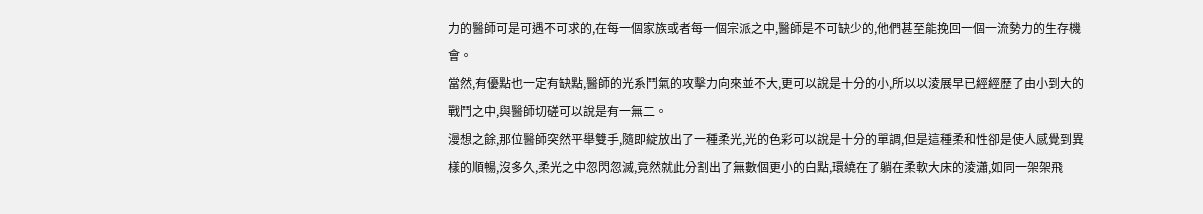力的醫師可是可遇不可求的,在每一個家族或者每一個宗派之中,醫師是不可缺少的,他們甚至能挽回一個一流勢力的生存機會。
當然,有優點也一定有缺點,醫師的光系鬥氣的攻擊力向來並不大,更可以說是十分的小,所以以淩展早已經經歷了由小到大的戰鬥之中,與醫師切磋可以說是有一無二。
漫想之餘,那位醫師突然平舉雙手,隨即綻放出了一種柔光,光的色彩可以說是十分的單調,但是這種柔和性卻是使人感覺到異樣的順暢,沒多久,柔光之中忽閃忽滅,竟然就此分割出了無數個更小的白點,環繞在了躺在柔軟大床的淩瀟,如同一架架飛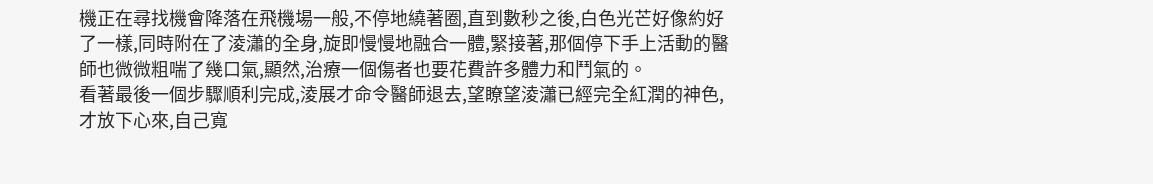機正在尋找機會降落在飛機場一般,不停地繞著圈,直到數秒之後,白色光芒好像約好了一樣,同時附在了淩瀟的全身,旋即慢慢地融合一體,緊接著,那個停下手上活動的醫師也微微粗喘了幾口氣,顯然,治療一個傷者也要花費許多體力和鬥氣的。
看著最後一個步驟順利完成,淩展才命令醫師退去,望瞭望淩瀟已經完全紅潤的神色,才放下心來,自己寬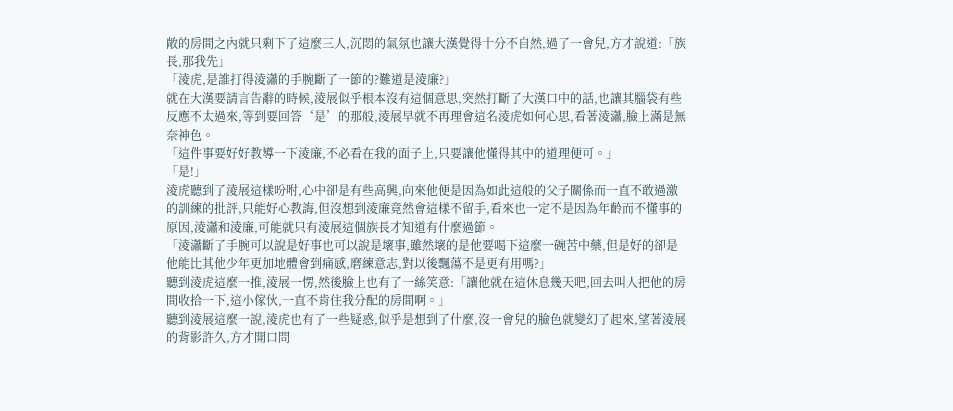敞的房間之內就只剩下了這麼三人,沉悶的氣氛也讓大漢覺得十分不自然,過了一會兒,方才說道:「族長,那我先」
「淩虎,是誰打得淩瀟的手腕斷了一節的?難道是淩廉?」
就在大漢要請言告辭的時候,淩展似乎根本沒有這個意思,突然打斷了大漢口中的話,也讓其腦袋有些反應不太過來,等到要回答‘是’的那般,淩展早就不再理會這名淩虎如何心思,看著淩瀟,臉上滿是無奈神色。
「這件事要好好教導一下淩廉,不必看在我的面子上,只要讓他懂得其中的道理便可。」
「是!」
淩虎聽到了淩展這樣吩咐,心中卻是有些高興,向來他便是因為如此這般的父子關係而一直不敢過激的訓練的批評,只能好心教誨,但沒想到淩廉竟然會這樣不留手,看來也一定不是因為年齡而不懂事的原因,淩瀟和淩廉,可能就只有淩展這個族長才知道有什麼過節。
「淩瀟斷了手腕可以說是好事也可以說是壞事,雖然壞的是他要喝下這麼一碗苦中藥,但是好的卻是他能比其他少年更加地體會到痛感,磨練意志,對以後飄蕩不是更有用嗎?」
聽到淩虎這麼一推,淩展一愣,然後臉上也有了一絲笑意:「讓他就在這休息幾天吧,回去叫人把他的房間收拾一下,這小傢伙,一直不肯住我分配的房間啊。」
聽到淩展這麼一說,淩虎也有了一些疑惑,似乎是想到了什麼,沒一會兒的臉色就變幻了起來,望著淩展的背影許久,方才開口問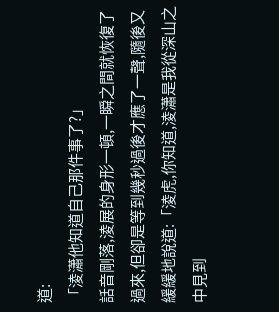道:
「淩瀟他知道自己那件事了?」
話音剛落,淩展的身形一頓,一瞬之間就恢復了過來,但卻是等到幾秒過後才應了一聲,隨後又緩緩地說道:「淩虎,你知道,淩瀟是我從深山之中見到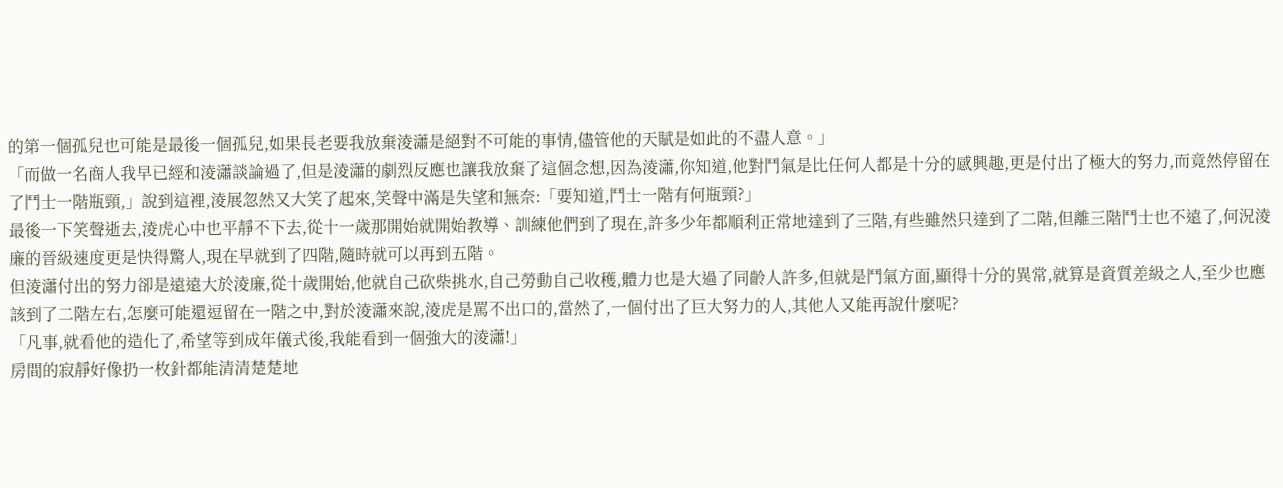的第一個孤兒也可能是最後一個孤兒,如果長老要我放棄淩瀟是絕對不可能的事情,儘管他的天賦是如此的不盡人意。」
「而做一名商人我早已經和淩瀟談論過了,但是淩瀟的劇烈反應也讓我放棄了這個念想,因為淩瀟,你知道,他對鬥氣是比任何人都是十分的感興趣,更是付出了極大的努力,而竟然停留在了鬥士一階瓶頸,」說到這裡,淩展忽然又大笑了起來,笑聲中滿是失望和無奈:「要知道,鬥士一階有何瓶頸?」
最後一下笑聲逝去,淩虎心中也平靜不下去,從十一歲那開始就開始教導、訓練他們到了現在,許多少年都順利正常地達到了三階,有些雖然只達到了二階,但離三階鬥士也不遠了,何況淩廉的晉級速度更是快得驚人,現在早就到了四階,隨時就可以再到五階。
但淩瀟付出的努力卻是遠遠大於淩廉,從十歲開始,他就自己砍柴挑水,自己勞動自己收穫,體力也是大過了同齡人許多,但就是鬥氣方面,顯得十分的異常,就算是資質差級之人,至少也應該到了二階左右,怎麼可能還逗留在一階之中,對於淩瀟來說,淩虎是罵不出口的,當然了,一個付出了巨大努力的人,其他人又能再說什麼呢?
「凡事,就看他的造化了,希望等到成年儀式後,我能看到一個強大的淩瀟!」
房間的寂靜好像扔一枚針都能清清楚楚地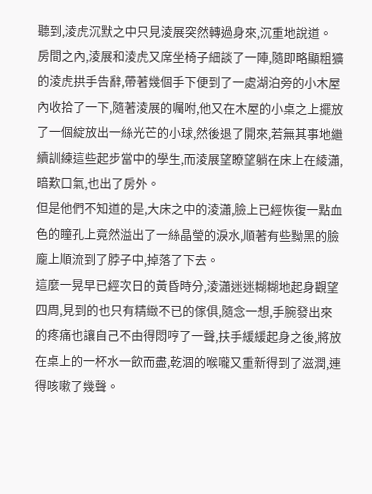聽到,淩虎沉默之中只見淩展突然轉過身來,沉重地說道。
房間之內,淩展和淩虎又席坐椅子細談了一陣,隨即略顯粗獷的淩虎拱手告辭,帶著幾個手下便到了一處湖泊旁的小木屋內收拾了一下,隨著淩展的囑咐,他又在木屋的小桌之上擺放了一個綻放出一絲光芒的小球,然後退了開來,若無其事地繼續訓練這些起步當中的學生,而淩展望瞭望躺在床上在綾瀟,暗歎口氣,也出了房外。
但是他們不知道的是,大床之中的淩瀟,臉上已經恢復一點血色的瞳孔上竟然溢出了一絲晶瑩的淚水,順著有些黝黑的臉龐上順流到了脖子中,掉落了下去。
這麼一晃早已經次日的黃昏時分,淩瀟迷迷糊糊地起身觀望四周,見到的也只有精緻不已的傢俱,隨念一想,手腕發出來的疼痛也讓自己不由得悶哼了一聲,扶手緩緩起身之後,將放在桌上的一杯水一飲而盡,乾涸的喉嚨又重新得到了滋潤,連得咳嗽了幾聲。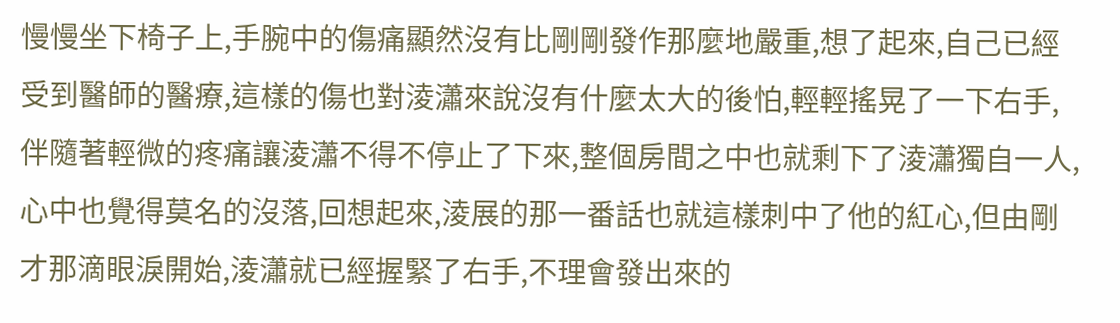慢慢坐下椅子上,手腕中的傷痛顯然沒有比剛剛發作那麼地嚴重,想了起來,自己已經受到醫師的醫療,這樣的傷也對淩瀟來說沒有什麼太大的後怕,輕輕搖晃了一下右手,伴隨著輕微的疼痛讓淩瀟不得不停止了下來,整個房間之中也就剩下了淩瀟獨自一人,心中也覺得莫名的沒落,回想起來,淩展的那一番話也就這樣刺中了他的紅心,但由剛才那滴眼淚開始,淩瀟就已經握緊了右手,不理會發出來的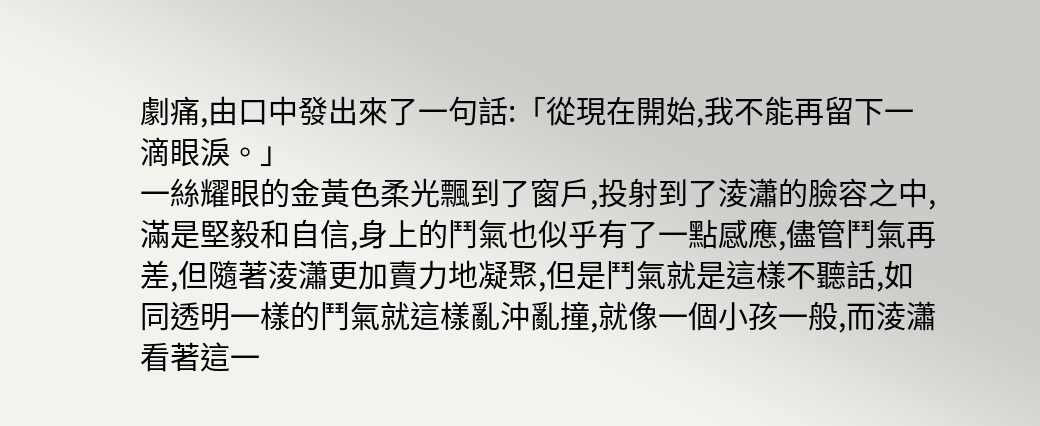劇痛,由口中發出來了一句話:「從現在開始,我不能再留下一滴眼淚。」
一絲耀眼的金黃色柔光飄到了窗戶,投射到了淩瀟的臉容之中,滿是堅毅和自信,身上的鬥氣也似乎有了一點感應,儘管鬥氣再差,但隨著淩瀟更加賣力地凝聚,但是鬥氣就是這樣不聽話,如同透明一樣的鬥氣就這樣亂沖亂撞,就像一個小孩一般,而淩瀟看著這一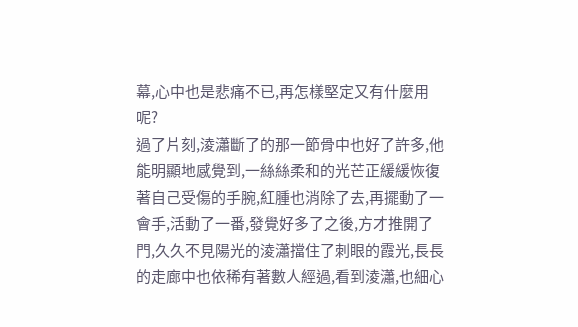幕,心中也是悲痛不已,再怎樣堅定又有什麼用呢?
過了片刻,淩瀟斷了的那一節骨中也好了許多,他能明顯地感覺到,一絲絲柔和的光芒正緩緩恢復著自己受傷的手腕,紅腫也消除了去,再擺動了一會手,活動了一番,發覺好多了之後,方才推開了門,久久不見陽光的淩瀟擋住了刺眼的霞光,長長的走廊中也依稀有著數人經過,看到淩瀟,也細心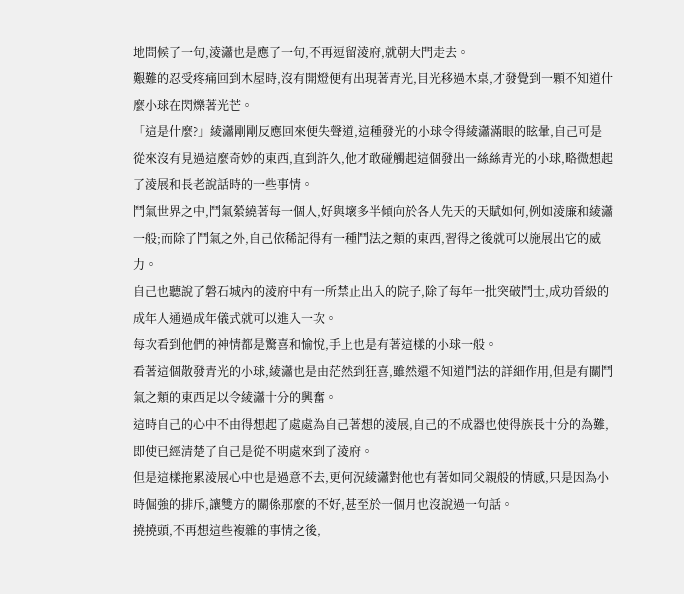地問候了一句,淩瀟也是應了一句,不再逗留淩府,就朝大門走去。
艱難的忍受疼痛回到木屋時,沒有開燈便有出現著青光,目光移過木桌,才發覺到一顆不知道什麼小球在閃爍著光芒。
「這是什麼?」綾瀟剛剛反應回來便失聲道,這種發光的小球令得綾瀟滿眼的眩暈,自己可是從來沒有見過這麼奇妙的東西,直到許久,他才敢碰觸起這個發出一絲絲青光的小球,略微想起了淩展和長老說話時的一些事情。
鬥氣世界之中,鬥氣縈繞著每一個人,好與壞多半傾向於各人先天的天賦如何,例如淩廉和綾瀟一般;而除了鬥氣之外,自己依稀記得有一種鬥法之類的東西,習得之後就可以施展出它的威力。
自己也聽說了磐石城內的淩府中有一所禁止出入的院子,除了每年一批突破鬥士,成功晉級的成年人通過成年儀式就可以進入一次。
每次看到他們的神情都是驚喜和愉悅,手上也是有著這樣的小球一般。
看著這個散發青光的小球,綾瀟也是由茫然到狂喜,雖然還不知道鬥法的詳細作用,但是有關鬥氣之類的東西足以令綾瀟十分的興奮。
這時自己的心中不由得想起了處處為自己著想的淩展,自己的不成器也使得族長十分的為難,即使已經清楚了自己是從不明處來到了淩府。
但是這樣拖累淩展心中也是過意不去,更何況綾瀟對他也有著如同父親般的情感,只是因為小時倔強的排斥,讓雙方的關係那麼的不好,甚至於一個月也沒說過一句話。
撓撓頭,不再想這些複雜的事情之後,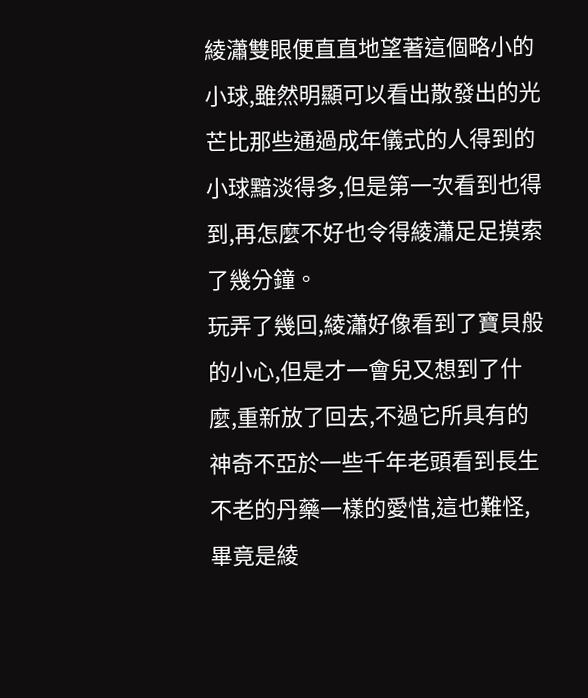綾瀟雙眼便直直地望著這個略小的小球,雖然明顯可以看出散發出的光芒比那些通過成年儀式的人得到的小球黯淡得多,但是第一次看到也得到,再怎麼不好也令得綾瀟足足摸索了幾分鐘。
玩弄了幾回,綾瀟好像看到了寶貝般的小心,但是才一會兒又想到了什麼,重新放了回去,不過它所具有的神奇不亞於一些千年老頭看到長生不老的丹藥一樣的愛惜,這也難怪,畢竟是綾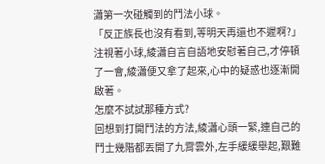瀟第一次碰觸到的鬥法小球。
「反正族長也沒有看到,等明天再還也不遲啊?」注視著小球,綾瀟自言自語地安慰著自己,才停頓了一會,綾瀟便又拿了起來,心中的疑惑也逐漸開啟著。
怎麼不試試那種方式?
回想到打開鬥法的方法,綾瀟心頭一緊,連自己的鬥士幾階都丟開了九霄雲外,左手緩緩舉起,艱難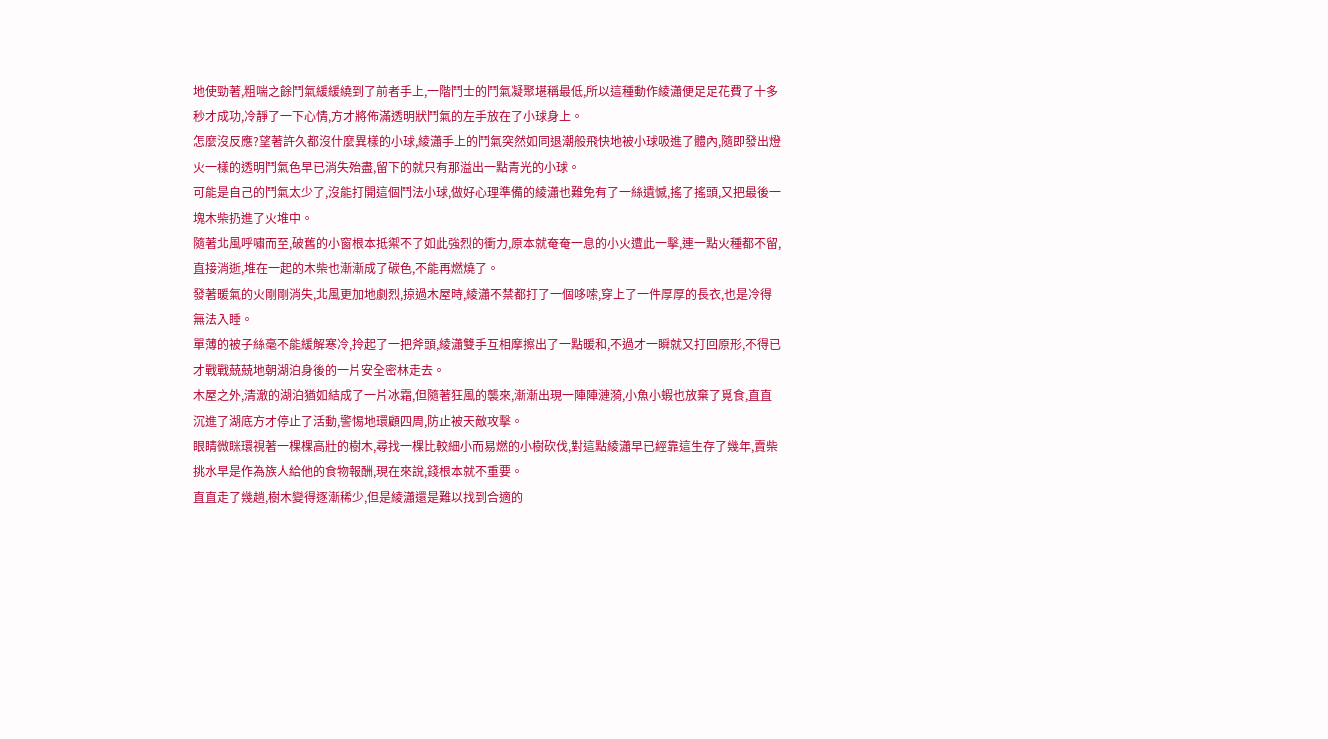地使勁著,粗喘之餘鬥氣緩緩繞到了前者手上,一階鬥士的鬥氣凝聚堪稱最低,所以這種動作綾瀟便足足花費了十多秒才成功,冷靜了一下心情,方才將佈滿透明狀鬥氣的左手放在了小球身上。
怎麼沒反應?望著許久都沒什麼異樣的小球,綾瀟手上的鬥氣突然如同退潮般飛快地被小球吸進了體內,隨即發出燈火一樣的透明鬥氣色早已消失殆盡,留下的就只有那溢出一點青光的小球。
可能是自己的鬥氣太少了,沒能打開這個鬥法小球,做好心理準備的綾瀟也難免有了一絲遺憾,搖了搖頭,又把最後一塊木柴扔進了火堆中。
隨著北風呼嘯而至,破舊的小窗根本抵禦不了如此強烈的衝力,原本就奄奄一息的小火遭此一擊,連一點火種都不留,直接消逝,堆在一起的木柴也漸漸成了碳色,不能再燃燒了。
發著暖氣的火剛剛消失,北風更加地劇烈,掠過木屋時,綾瀟不禁都打了一個哆嗦,穿上了一件厚厚的長衣,也是冷得無法入睡。
單薄的被子絲毫不能緩解寒冷,拎起了一把斧頭,綾瀟雙手互相摩擦出了一點暖和,不過才一瞬就又打回原形,不得已才戰戰兢兢地朝湖泊身後的一片安全密林走去。
木屋之外,清澈的湖泊猶如結成了一片冰霜,但隨著狂風的襲來,漸漸出現一陣陣漣漪,小魚小蝦也放棄了覓食,直直沉進了湖底方才停止了活動,警惕地環顧四周,防止被天敵攻擊。
眼睛微眯環視著一棵棵高壯的樹木,尋找一棵比較細小而易燃的小樹砍伐,對這點綾瀟早已經靠這生存了幾年,賣柴挑水早是作為族人給他的食物報酬,現在來說,錢根本就不重要。
直直走了幾趟,樹木變得逐漸稀少,但是綾瀟還是難以找到合適的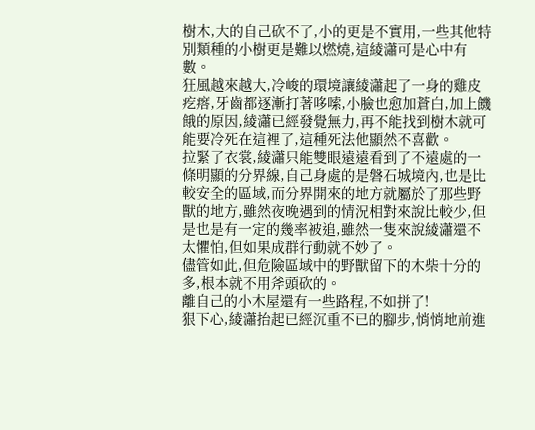樹木,大的自己砍不了,小的更是不實用,一些其他特別類種的小樹更是難以燃燒,這綾瀟可是心中有數。
狂風越來越大,冷峻的環境讓綾瀟起了一身的雞皮疙瘩,牙齒都逐漸打著哆嗦,小臉也愈加蒼白,加上饑餓的原因,綾瀟已經發覺無力,再不能找到樹木就可能要冷死在這裡了,這種死法他顯然不喜歡。
拉緊了衣裳,綾瀟只能雙眼遠遠看到了不遠處的一條明顯的分界線,自己身處的是磐石城境內,也是比較安全的區域,而分界開來的地方就屬於了那些野獸的地方,雖然夜晚遇到的情況相對來說比較少,但是也是有一定的幾率被追,雖然一隻來說綾瀟還不太懼怕,但如果成群行動就不妙了。
儘管如此,但危險區域中的野獸留下的木柴十分的多,根本就不用斧頭砍的。
離自己的小木屋還有一些路程,不如拼了!
狠下心,綾瀟抬起已經沉重不已的腳步,悄悄地前進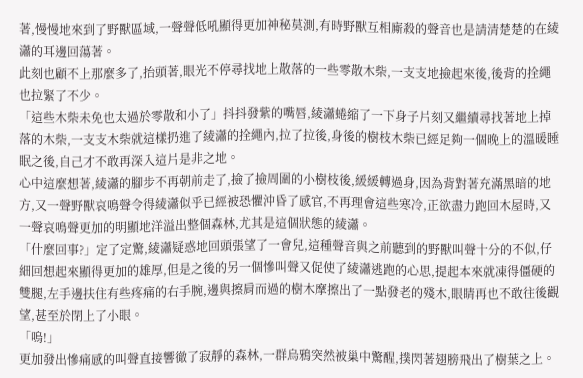著,慢慢地來到了野獸區域,一聲聲低吼顯得更加神秘莫測,有時野獸互相廝殺的聲音也是請清楚楚的在綾瀟的耳邊回蕩著。
此刻也顧不上那麼多了,抬頭著,眼光不停尋找地上散落的一些零散木柴,一支支地撿起來後,後背的拴繩也拉緊了不少。
「這些木柴未免也太過於零散和小了」抖抖發紫的嘴唇,綾瀟蜷縮了一下身子片刻又繼續尋找著地上掉落的木柴,一支支木柴就這樣扔進了綾瀟的拴繩內,拉了拉後,身後的樹枝木柴已經足夠一個晚上的溫暖睡眠之後,自己才不敢再深入這片是非之地。
心中這麼想著,綾瀟的腳步不再朝前走了,撿了撿周圍的小樹枝後,緩緩轉過身,因為背對著充滿黑暗的地方,又一聲野獸哀鳴聲令得綾瀟似乎已經被恐懼沖昏了感官,不再理會這些寒冷,正欲盡力跑回木屋時,又一聲哀鳴聲更加的明顯地洋溢出整個森林,尤其是這個狀態的綾瀟。
「什麼回事?」定了定驚,綾瀟疑惑地回頭張望了一會兒,這種聲音與之前聽到的野獸叫聲十分的不似,仔細回想起來顯得更加的雄厚,但是之後的另一個慘叫聲又促使了綾瀟逃跑的心思,提起本來就凍得僵硬的雙腿,左手邊扶住有些疼痛的右手腕,邊與擦肩而過的樹木摩擦出了一點發老的殘木,眼睛再也不敢往後觀望,甚至於閉上了小眼。
「嗚!」
更加發出慘痛感的叫聲直接響徹了寂靜的森林,一群烏鴉突然被巢中驚醒,撲閃著翅膀飛出了樹葉之上。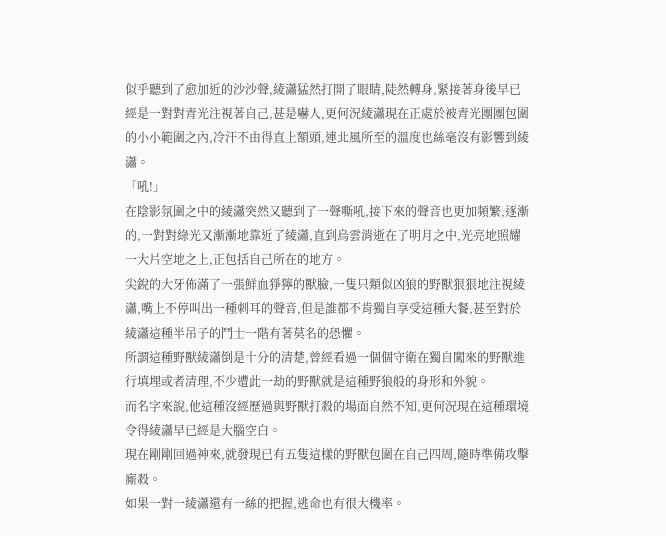似乎聽到了愈加近的沙沙聲,綾瀟猛然打開了眼睛,陡然轉身,緊接著身後早已經是一對對青光注視著自己,甚是嚇人,更何況綾瀟現在正處於被青光團團包圍的小小範圍之內,冷汗不由得直上額頭,連北風所至的溫度也絲毫沒有影響到綾瀟。
「吼!」
在陰影氛圍之中的綾瀟突然又聽到了一聲嘶吼,接下來的聲音也更加頻繁,逐漸的,一對對綠光又漸漸地靠近了綾瀟,直到烏雲消逝在了明月之中,光亮地照耀一大片空地之上,正包括自己所在的地方。
尖銳的大牙佈滿了一張鮮血猙獰的獸臉,一隻只類似凶狼的野獸狠狠地注視綾瀟,嘴上不停叫出一種刺耳的聲音,但是誰都不肯獨自享受這種大餐,甚至對於綾瀟這種半吊子的鬥士一階有著莫名的恐懼。
所謂這種野獸綾瀟倒是十分的清楚,曾經看過一個個守衛在獨自闖來的野獸進行填埋或者清理,不少遭此一劫的野獸就是這種野狼般的身形和外貌。
而名字來說,他這種沒經歷過與野獸打殺的場面自然不知,更何況現在這種環境令得綾瀟早已經是大腦空白。
現在剛剛回過神來,就發現已有五隻這樣的野獸包圍在自己四周,隨時準備攻擊廝殺。
如果一對一綾瀟還有一絲的把握,逃命也有很大機率。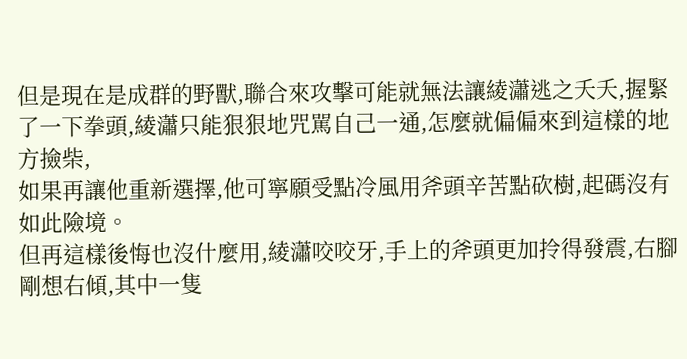但是現在是成群的野獸,聯合來攻擊可能就無法讓綾瀟逃之夭夭,握緊了一下拳頭,綾瀟只能狠狠地咒駡自己一通,怎麼就偏偏來到這樣的地方撿柴,
如果再讓他重新選擇,他可寧願受點冷風用斧頭辛苦點砍樹,起碼沒有如此險境。
但再這樣後悔也沒什麼用,綾瀟咬咬牙,手上的斧頭更加拎得發震,右腳剛想右傾,其中一隻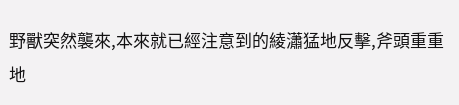野獸突然襲來,本來就已經注意到的綾瀟猛地反擊,斧頭重重地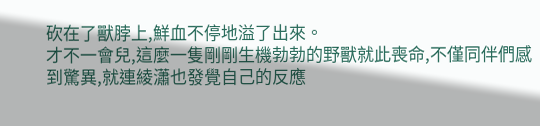砍在了獸脖上,鮮血不停地溢了出來。
才不一會兒,這麼一隻剛剛生機勃勃的野獸就此喪命,不僅同伴們感到驚異,就連綾瀟也發覺自己的反應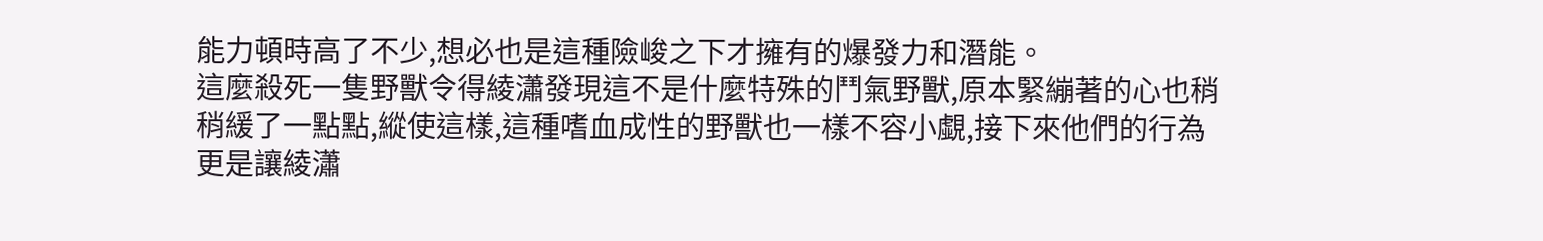能力頓時高了不少,想必也是這種險峻之下才擁有的爆發力和潛能。
這麼殺死一隻野獸令得綾瀟發現這不是什麼特殊的鬥氣野獸,原本緊繃著的心也稍稍緩了一點點,縱使這樣,這種嗜血成性的野獸也一樣不容小覷,接下來他們的行為更是讓綾瀟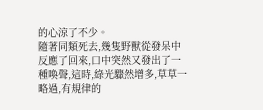的心涼了不少。
隨著同類死去,幾隻野獸從發呆中反應了回來,口中突然又發出了一種喚聲,這時,綠光驟然增多,草草一略過,有規律的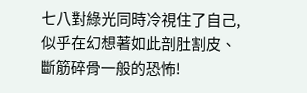七八對綠光同時冷視住了自己,似乎在幻想著如此剖肚割皮、斷筋碎骨一般的恐怖!